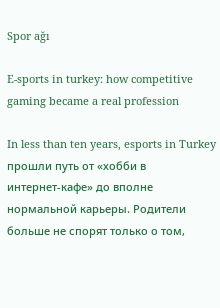Spor ağı

E-sports in turkey: how competitive gaming became a real profession

In less than ten years, esports in Turkey прошли путь от «хобби в интернет‑кафе» до вполне нормальной карьеры. Родители больше не спорят только о том,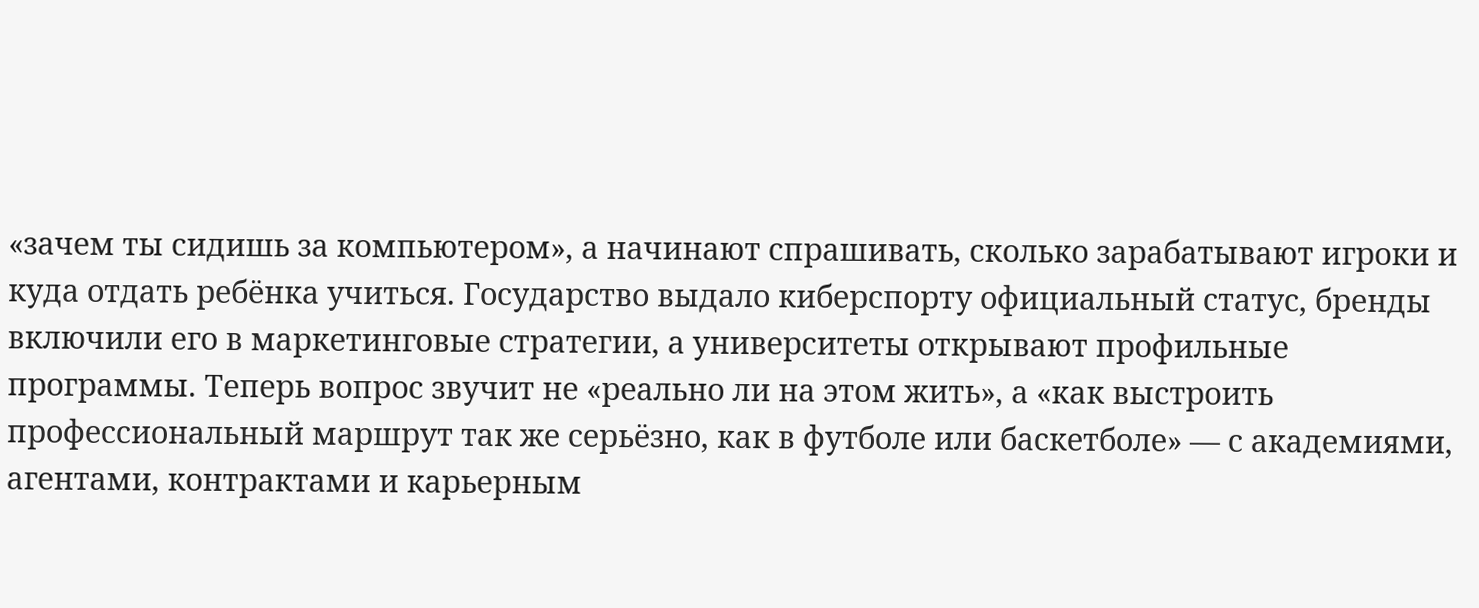«зачем ты сидишь за компьютером», а начинают спрашивать, сколько зарабатывают игроки и куда отдать ребёнка учиться. Государство выдало киберспорту официальный статус, бренды включили его в маркетинговые стратегии, а университеты открывают профильные программы. Теперь вопрос звучит не «реально ли на этом жить», а «как выстроить профессиональный маршрут так же серьёзно, как в футболе или баскетболе» — с академиями, агентами, контрактами и карьерным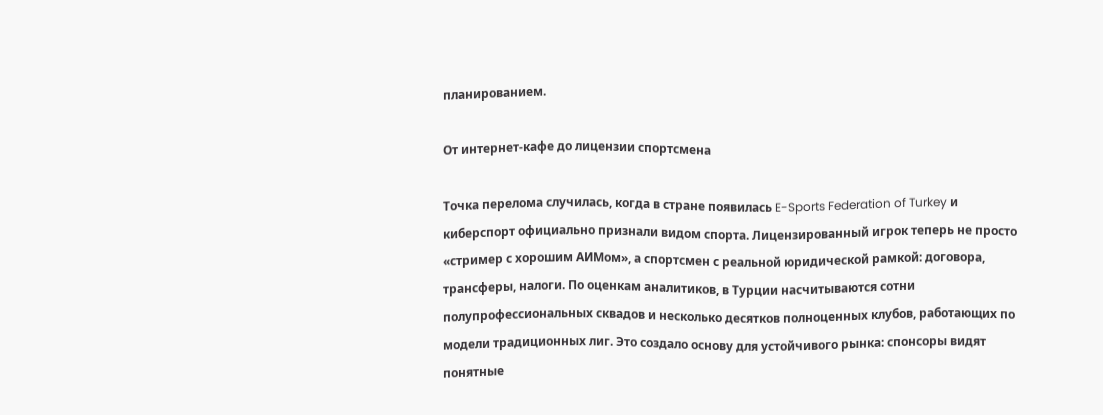планированием.

От интернет‑кафе до лицензии спортсмена

Точка перелома случилась, когда в стране появилась E-Sports Federation of Turkey и киберспорт официально признали видом спорта. Лицензированный игрок теперь не просто «стример с хорошим АИМом», а спортсмен с реальной юридической рамкой: договора, трансферы, налоги. По оценкам аналитиков, в Турции насчитываются сотни полупрофессиональных сквадов и несколько десятков полноценных клубов, работающих по модели традиционных лиг. Это создало основу для устойчивого рынка: спонсоры видят понятные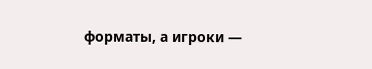форматы, а игроки —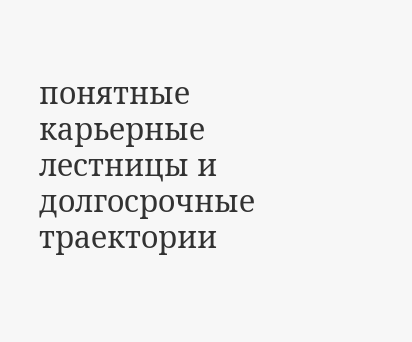понятные карьерные лестницы и долгосрочные траектории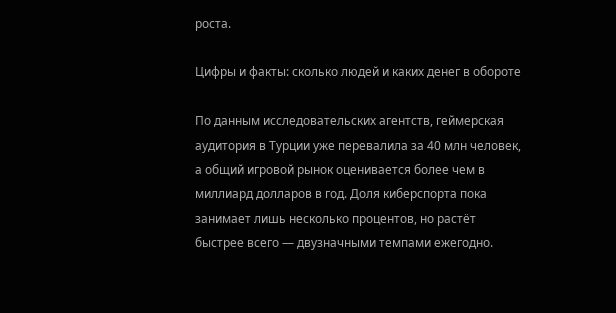роста.

Цифры и факты: сколько людей и каких денег в обороте

По данным исследовательских агентств, геймерская аудитория в Турции уже перевалила за 40 млн человек, а общий игровой рынок оценивается более чем в миллиард долларов в год. Доля киберспорта пока занимает лишь несколько процентов, но растёт быстрее всего — двузначными темпами ежегодно.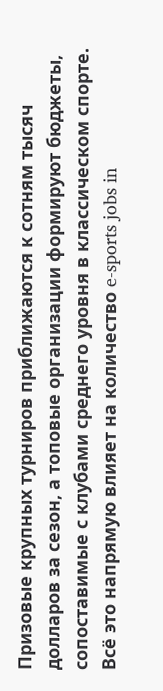Призовые крупных турниров приближаются к сотням тысяч долларов за сезон, а топовые организации формируют бюджеты, сопоставимые с клубами среднего уровня в классическом спорте. Всё это напрямую влияет на количество e-sports jobs in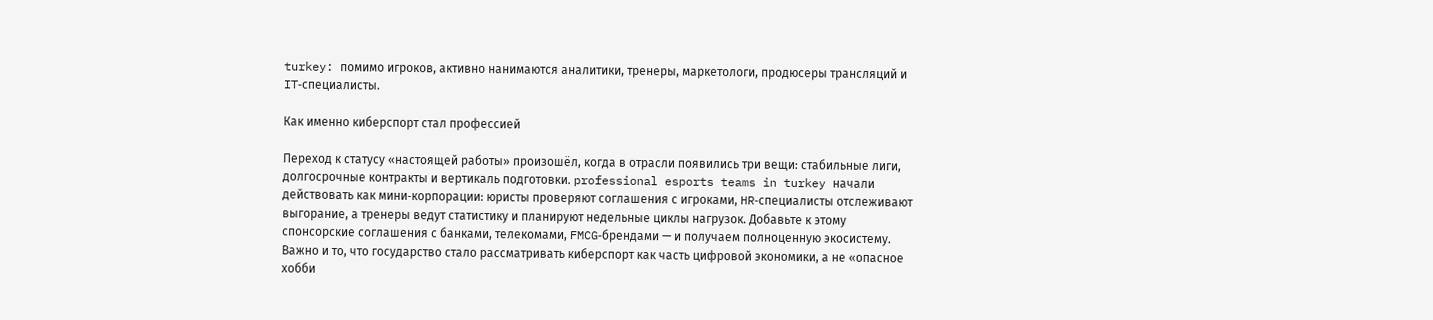turkey: помимо игроков, активно нанимаются аналитики, тренеры, маркетологи, продюсеры трансляций и IT‑специалисты.

Как именно киберспорт стал профессией

Переход к статусу «настоящей работы» произошёл, когда в отрасли появились три вещи: стабильные лиги, долгосрочные контракты и вертикаль подготовки. professional esports teams in turkey начали действовать как мини‑корпорации: юристы проверяют соглашения с игроками, HR‑специалисты отслеживают выгорание, а тренеры ведут статистику и планируют недельные циклы нагрузок. Добавьте к этому спонсорские соглашения с банками, телекомами, FMCG‑брендами — и получаем полноценную экосистему. Важно и то, что государство стало рассматривать киберспорт как часть цифровой экономики, а не «опасное хобби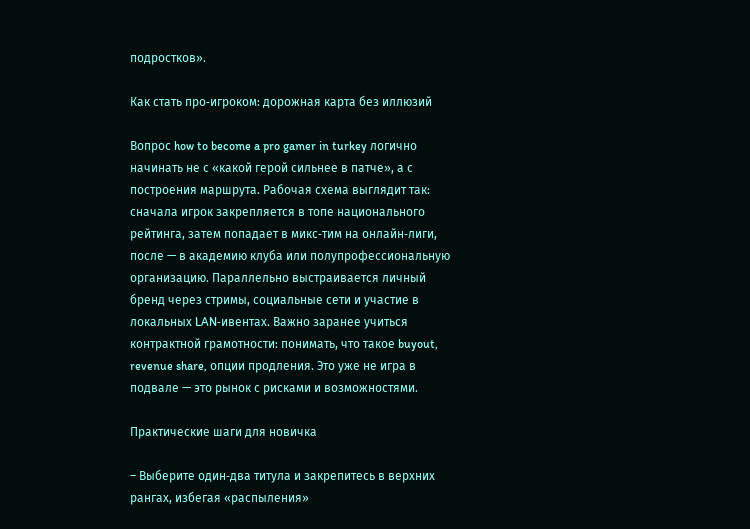подростков».

Как стать про‑игроком: дорожная карта без иллюзий

Вопрос how to become a pro gamer in turkey логично начинать не с «какой герой сильнее в патче», а с построения маршрута. Рабочая схема выглядит так: сначала игрок закрепляется в топе национального рейтинга, затем попадает в микс‑тим на онлайн‑лиги, после — в академию клуба или полупрофессиональную организацию. Параллельно выстраивается личный бренд через стримы, социальные сети и участие в локальных LAN‑ивентах. Важно заранее учиться контрактной грамотности: понимать, что такое buyout, revenue share, опции продления. Это уже не игра в подвале — это рынок с рисками и возможностями.

Практические шаги для новичка

– Выберите один‑два титула и закрепитесь в верхних рангах, избегая «распыления»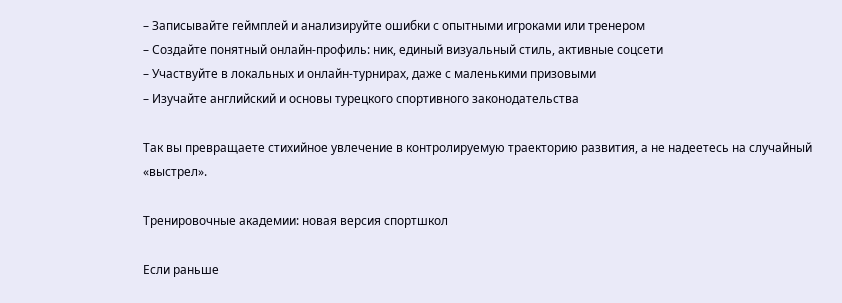– Записывайте геймплей и анализируйте ошибки с опытными игроками или тренером
– Создайте понятный онлайн‑профиль: ник, единый визуальный стиль, активные соцсети
– Участвуйте в локальных и онлайн‑турнирах, даже с маленькими призовыми
– Изучайте английский и основы турецкого спортивного законодательства

Так вы превращаете стихийное увлечение в контролируемую траекторию развития, а не надеетесь на случайный «выстрел».

Тренировочные академии: новая версия спортшкол

Если раньше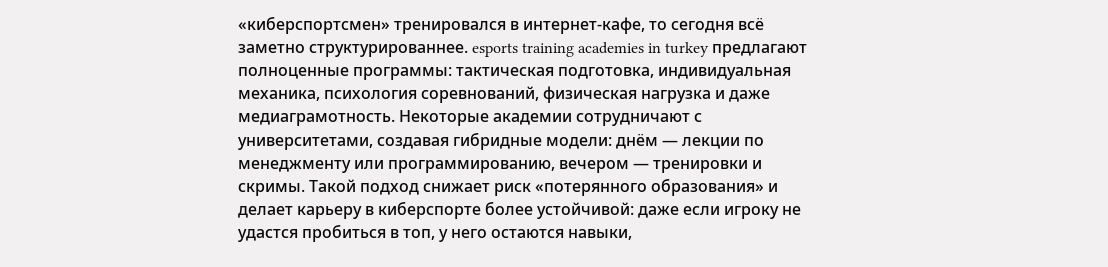«киберспортсмен» тренировался в интернет‑кафе, то сегодня всё заметно структурированнее. esports training academies in turkey предлагают полноценные программы: тактическая подготовка, индивидуальная механика, психология соревнований, физическая нагрузка и даже медиаграмотность. Некоторые академии сотрудничают с университетами, создавая гибридные модели: днём — лекции по менеджменту или программированию, вечером — тренировки и скримы. Такой подход снижает риск «потерянного образования» и делает карьеру в киберспорте более устойчивой: даже если игроку не удастся пробиться в топ, у него остаются навыки,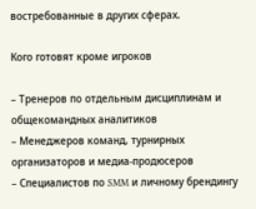востребованные в других сферах.

Кого готовят кроме игроков

– Тренеров по отдельным дисциплинам и общекомандных аналитиков
– Менеджеров команд, турнирных организаторов и медиа‑продюсеров
– Специалистов по SMM и личному брендингу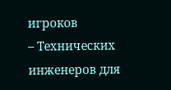игроков
– Технических инженеров для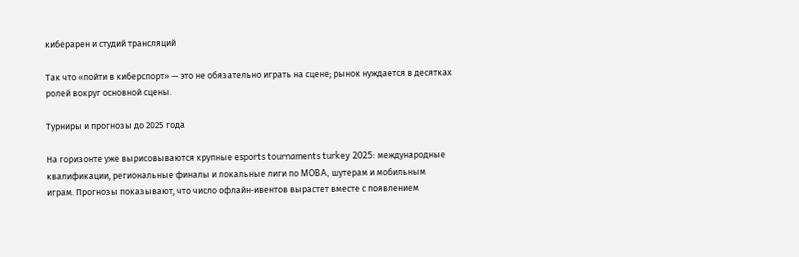киберарен и студий трансляций

Так что «пойти в киберспорт» — это не обязательно играть на сцене; рынок нуждается в десятках ролей вокруг основной сцены.

Турниры и прогнозы до 2025 года

На горизонте уже вырисовываются крупные esports tournaments turkey 2025: международные квалификации, региональные финалы и локальные лиги по MOBA, шутерам и мобильным играм. Прогнозы показывают, что число офлайн‑ивентов вырастет вместе с появлением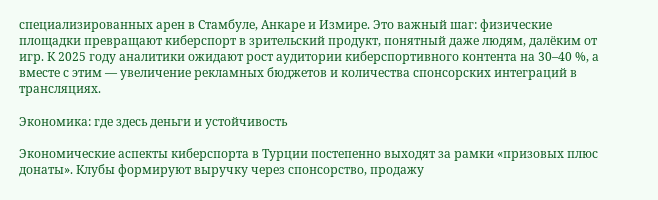специализированных арен в Стамбуле, Анкаре и Измире. Это важный шаг: физические площадки превращают киберспорт в зрительский продукт, понятный даже людям, далёким от игр. К 2025 году аналитики ожидают рост аудитории киберспортивного контента на 30–40 %, а вместе с этим — увеличение рекламных бюджетов и количества спонсорских интеграций в трансляциях.

Экономика: где здесь деньги и устойчивость

Экономические аспекты киберспорта в Турции постепенно выходят за рамки «призовых плюс донаты». Клубы формируют выручку через спонсорство, продажу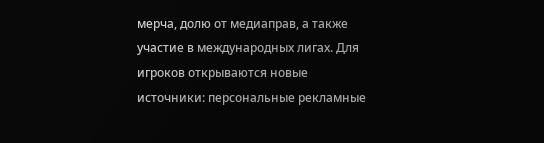мерча, долю от медиаправ, а также участие в международных лигах. Для игроков открываются новые источники: персональные рекламные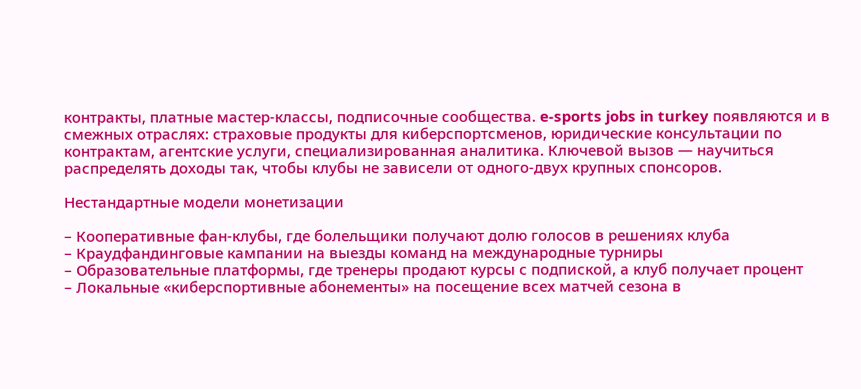контракты, платные мастер‑классы, подписочные сообщества. e-sports jobs in turkey появляются и в смежных отраслях: страховые продукты для киберспортсменов, юридические консультации по контрактам, агентские услуги, специализированная аналитика. Ключевой вызов — научиться распределять доходы так, чтобы клубы не зависели от одного‑двух крупных спонсоров.

Нестандартные модели монетизации

– Кооперативные фан‑клубы, где болельщики получают долю голосов в решениях клуба
– Краудфандинговые кампании на выезды команд на международные турниры
– Образовательные платформы, где тренеры продают курсы с подпиской, а клуб получает процент
– Локальные «киберспортивные абонементы» на посещение всех матчей сезона в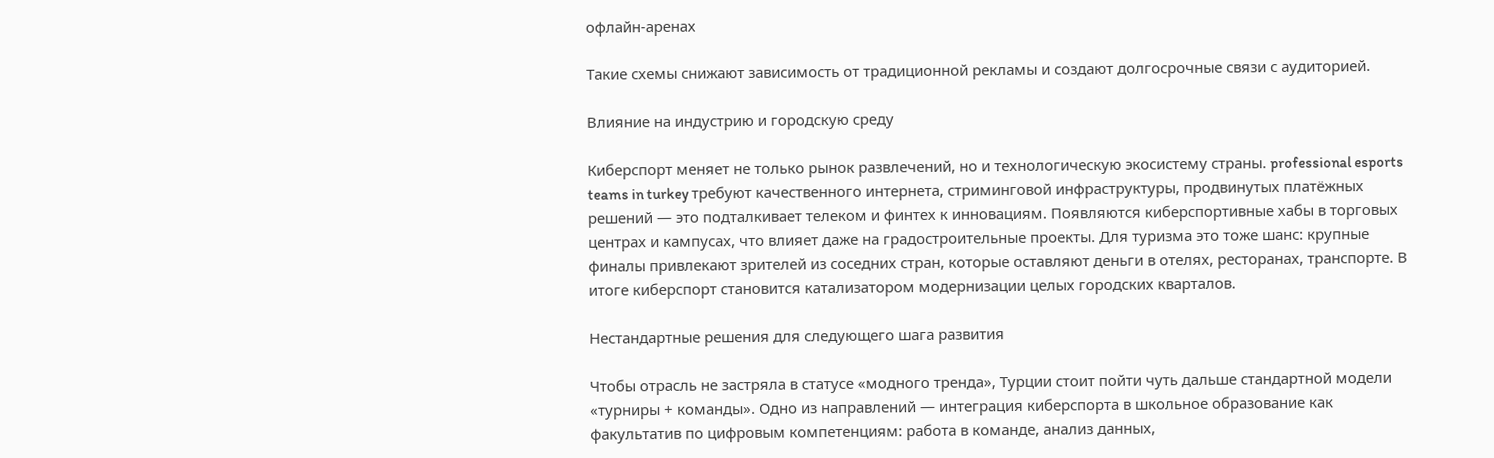офлайн‑аренах

Такие схемы снижают зависимость от традиционной рекламы и создают долгосрочные связи с аудиторией.

Влияние на индустрию и городскую среду

Киберспорт меняет не только рынок развлечений, но и технологическую экосистему страны. professional esports teams in turkey требуют качественного интернета, стриминговой инфраструктуры, продвинутых платёжных решений — это подталкивает телеком и финтех к инновациям. Появляются киберспортивные хабы в торговых центрах и кампусах, что влияет даже на градостроительные проекты. Для туризма это тоже шанс: крупные финалы привлекают зрителей из соседних стран, которые оставляют деньги в отелях, ресторанах, транспорте. В итоге киберспорт становится катализатором модернизации целых городских кварталов.

Нестандартные решения для следующего шага развития

Чтобы отрасль не застряла в статусе «модного тренда», Турции стоит пойти чуть дальше стандартной модели «турниры + команды». Одно из направлений — интеграция киберспорта в школьное образование как факультатив по цифровым компетенциям: работа в команде, анализ данных,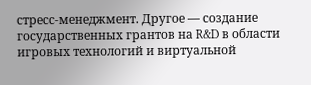стресс‑менеджмент. Другое — создание государственных грантов на R&D в области игровых технологий и виртуальной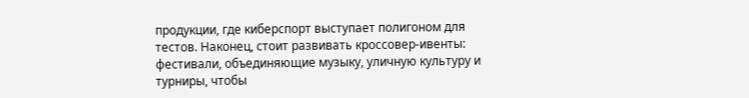продукции, где киберспорт выступает полигоном для тестов. Наконец, стоит развивать кроссовер‑ивенты: фестивали, объединяющие музыку, уличную культуру и турниры, чтобы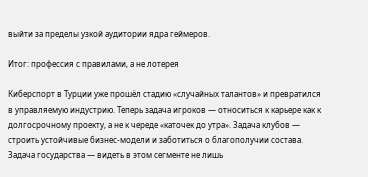выйти за пределы узкой аудитории ядра геймеров.

Итог: профессия с правилами, а не лотерея

Киберспорт в Турции уже прошёл стадию «случайных талантов» и превратился в управляемую индустрию. Теперь задача игроков — относиться к карьере как к долгосрочному проекту, а не к череде «каточек до утра». Задача клубов — строить устойчивые бизнес‑модели и заботиться о благополучии состава. Задача государства — видеть в этом сегменте не лишь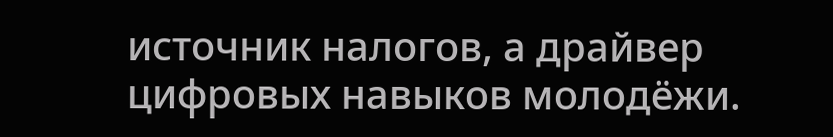источник налогов, а драйвер цифровых навыков молодёжи.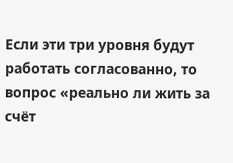Если эти три уровня будут работать согласованно, то вопрос «реально ли жить за счёт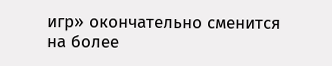игр» окончательно сменится на более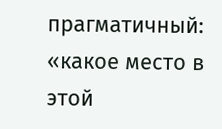прагматичный: «какое место в этой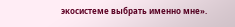экосистеме выбрать именно мне».